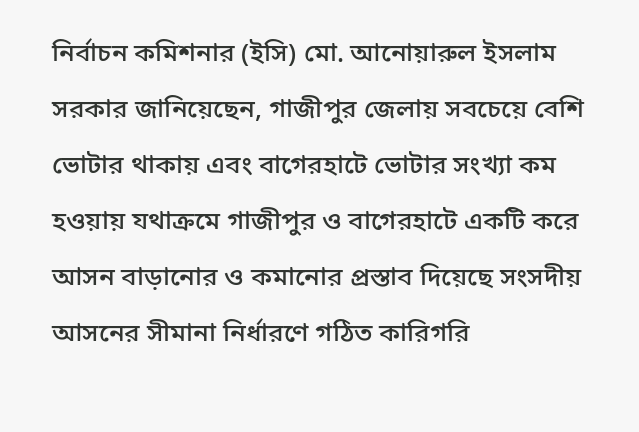নির্বাচন কমিশনার (ইসি) মো. আনোয়ারুল ইসলাম সরকার জানিয়েছেন, গাজীপুর জেলায় সবচেয়ে বেশি ভোটার থাকায় এবং বাগেরহাটে ভোটার সংখ্যা কম হওয়ায় যথাক্রমে গাজীপুর ও বাগেরহাটে একটি করে আসন বাড়ানোর ও কমানোর প্রস্তাব দিয়েছে সংসদীয় আসনের সীমানা নির্ধারণে গঠিত কারিগরি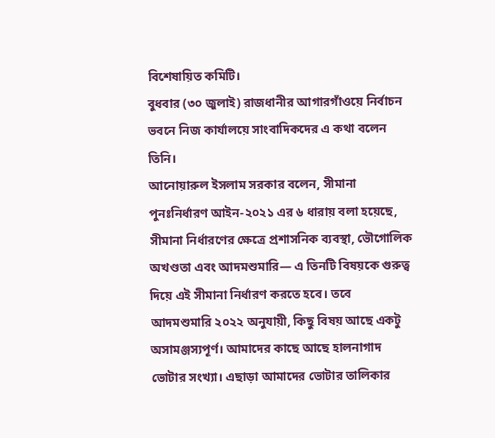বিশেষায়িত কমিটি।
বুধবার (৩০ জুলাই) রাজধানীর আগারগাঁওয়ে নির্বাচন ভবনে নিজ কার্যালয়ে সাংবাদিকদের এ কথা বলেন তিনি।
আনোয়ারুল ইসলাম সরকার বলেন, সীমানা পুনঃনির্ধারণ আইন-২০২১ এর ৬ ধারায় বলা হয়েছে, সীমানা নির্ধারণের ক্ষেত্রে প্রশাসনিক ব্যবস্থা, ভৌগোলিক অখণ্ডতা এবং আদমশুমারি— এ তিনটি বিষয়কে গুরুত্ব দিয়ে এই সীমানা নির্ধারণ করতে হবে। তবে আদমশুমারি ২০২২ অনুযায়ী, কিছু বিষয় আছে একটু অসামঞ্জস্যপূর্ণ। আমাদের কাছে আছে হালনাগাদ ভোটার সংখ্যা। এছাড়া আমাদের ভোটার তালিকার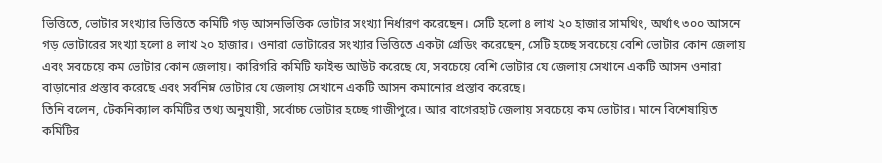ভিত্তিতে, ভোটার সংখ্যার ভিত্তিতে কমিটি গড় আসনভিত্তিক ভোটার সংখ্যা নির্ধারণ করেছেন। সেটি হলো ৪ লাখ ২০ হাজার সামথিং, অর্থাৎ ৩০০ আসনে গড় ভোটারের সংখ্যা হলো ৪ লাখ ২০ হাজার। ওনারা ভোটারের সংখ্যার ভিত্তিতে একটা গ্রেডিং করেছেন, সেটি হচ্ছে সবচেয়ে বেশি ভোটার কোন জেলায় এবং সবচেয়ে কম ভোটার কোন জেলায়। কারিগরি কমিটি ফাইন্ড আউট করেছে যে, সবচেয়ে বেশি ভোটার যে জেলায় সেখানে একটি আসন ওনারা বাড়ানোর প্রস্তাব করেছে এবং সর্বনিম্ন ভোটার যে জেলায় সেখানে একটি আসন কমানোর প্রস্তাব করেছে।
তিনি বলেন, টেকনিক্যাল কমিটির তথ্য অনুযায়ী, সর্বোচ্চ ভোটার হচ্ছে গাজীপুরে। আর বাগেরহাট জেলায় সবচেয়ে কম ভোটার। মানে বিশেষায়িত কমিটির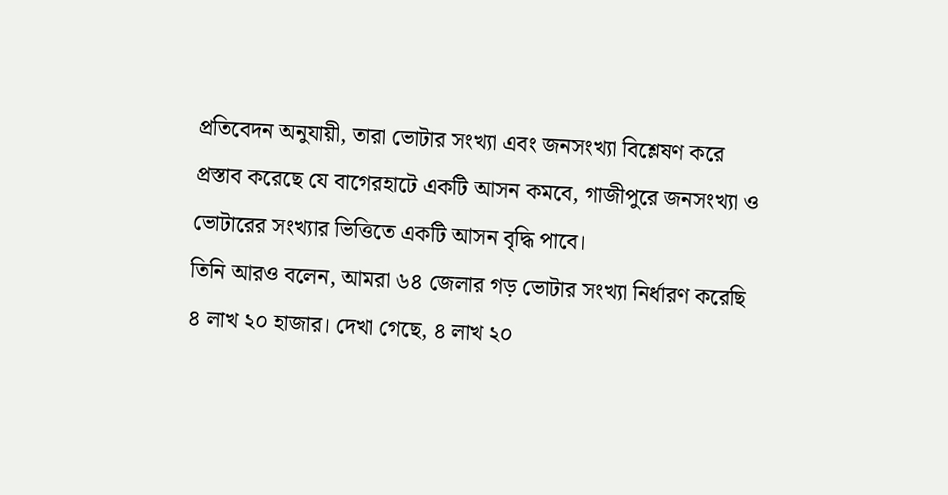প্রতিবেদন অনুযায়ী, তারা ভোটার সংখ্যা এবং জনসংখ্যা বিশ্লেষণ করে প্রস্তাব করেছে যে বাগেরহাটে একটি আসন কমবে, গাজীপুরে জনসংখ্যা ও ভোটারের সংখ্যার ভিত্তিতে একটি আসন বৃদ্ধি পাবে।
তিনি আরও বলেন, আমরা ৬৪ জেলার গড় ভোটার সংখ্যা নির্ধারণ করেছি ৪ লাখ ২০ হাজার। দেখা গেছে, ৪ লাখ ২০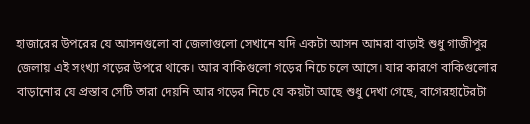হাজারের উপরের যে আসনগুলো বা জেলাগুলো সেখানে যদি একটা আসন আমরা বাড়াই শুধু গাজীপুর জেলায় এই সংখ্যা গড়ের উপরে থাকে। আর বাকিগুলো গড়ের নিচে চলে আসে। যার কারণে বাকিগুলোর বাড়ানোর যে প্রস্তাব সেটি তারা দেয়নি আর গড়ের নিচে যে কয়টা আছে শুধু দেখা গেছে, বাগেরহাটেরটা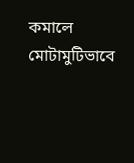কমালে মোটামুটিভাবে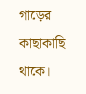গাড়ের কাছাকাছি থাকে।